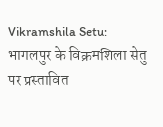Vikramshila Setu: भागलपुर के विक्रमशिला सेतु पर प्रस्तावित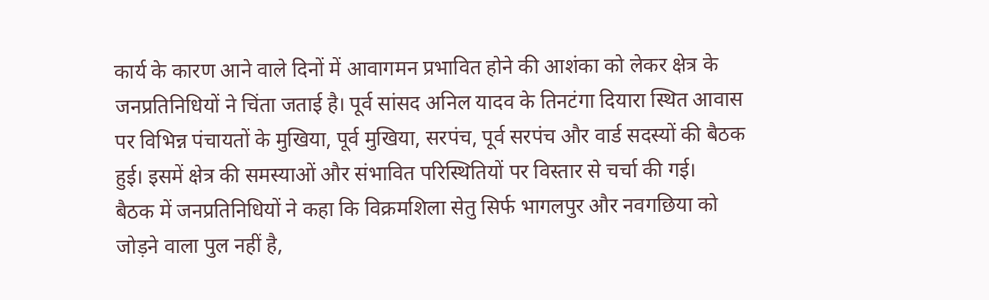कार्य के कारण आने वाले दिनों में आवागमन प्रभावित होने की आशंका को लेकर क्षेत्र के जनप्रतिनिधियों ने चिंता जताई है। पूर्व सांसद अनिल यादव के तिनटंगा दियारा स्थित आवास पर विभिन्न पंचायतों के मुखिया, पूर्व मुखिया, सरपंच, पूर्व सरपंच और वार्ड सदस्यों की बैठक हुई। इसमें क्षेत्र की समस्याओं और संभावित परिस्थितियों पर विस्तार से चर्चा की गई।
बैठक में जनप्रतिनिधियों ने कहा कि विक्रमशिला सेतु सिर्फ भागलपुर और नवगछिया को जोड़ने वाला पुल नहीं है,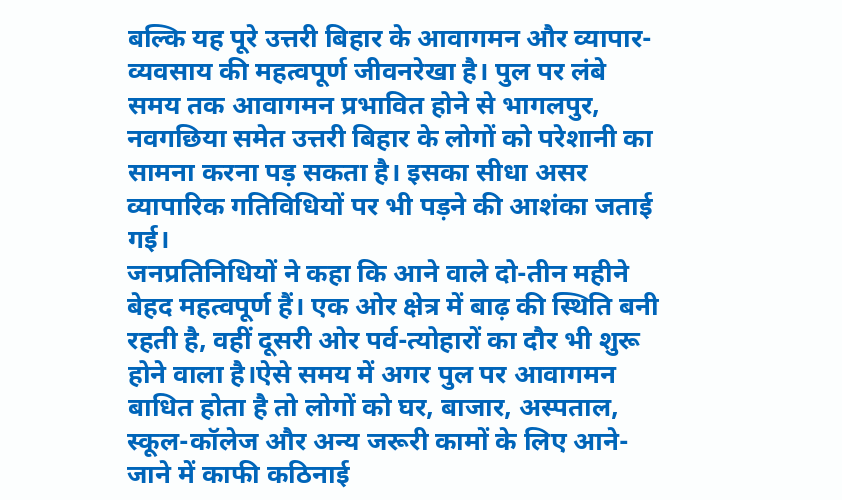बल्कि यह पूरे उत्तरी बिहार के आवागमन और व्यापार-व्यवसाय की महत्वपूर्ण जीवनरेखा है। पुल पर लंबे समय तक आवागमन प्रभावित होने से भागलपुर, नवगछिया समेत उत्तरी बिहार के लोगों को परेशानी का सामना करना पड़ सकता है। इसका सीधा असर व्यापारिक गतिविधियों पर भी पड़ने की आशंका जताई गई।
जनप्रतिनिधियों ने कहा कि आने वाले दो-तीन महीने बेहद महत्वपूर्ण हैं। एक ओर क्षेत्र में बाढ़ की स्थिति बनी रहती है, वहीं दूसरी ओर पर्व-त्योहारों का दौर भी शुरू होने वाला है।ऐसे समय में अगर पुल पर आवागमन बाधित होता है तो लोगों को घर, बाजार, अस्पताल, स्कूल-कॉलेज और अन्य जरूरी कामों के लिए आने-जाने में काफी कठिनाई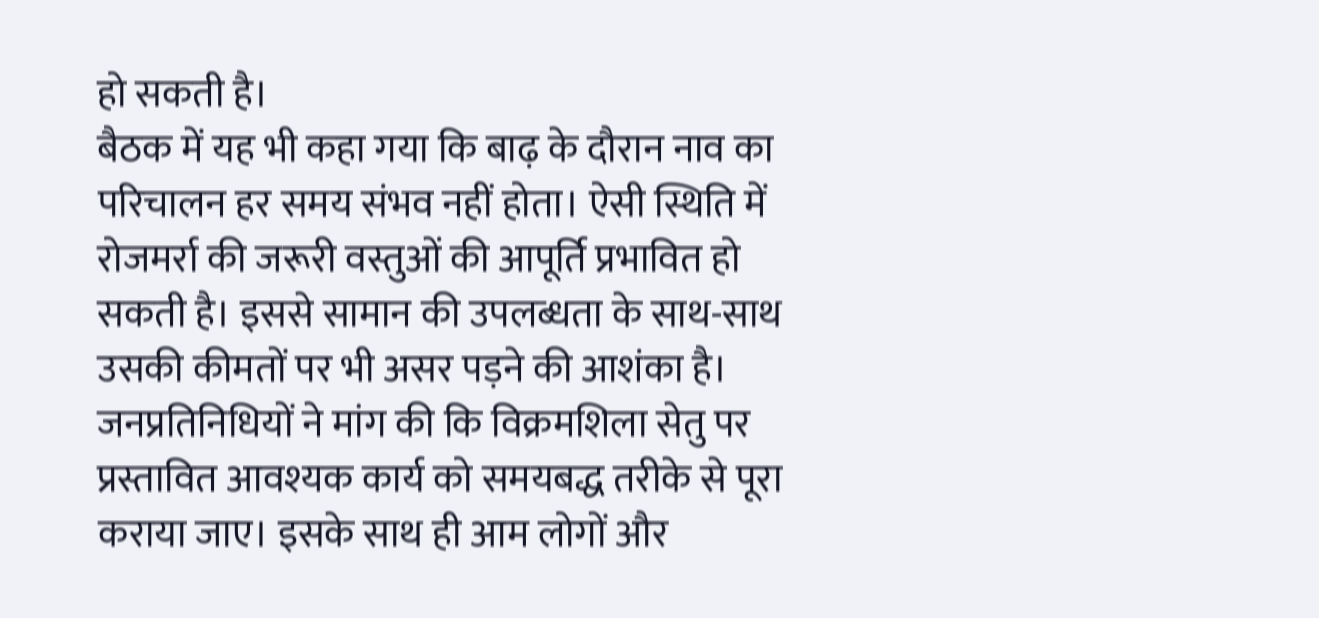हो सकती है।
बैठक में यह भी कहा गया कि बाढ़ के दौरान नाव का परिचालन हर समय संभव नहीं होता। ऐसी स्थिति में रोजमर्रा की जरूरी वस्तुओं की आपूर्ति प्रभावित हो सकती है। इससे सामान की उपलब्धता के साथ-साथ उसकी कीमतों पर भी असर पड़ने की आशंका है।
जनप्रतिनिधियों ने मांग की कि विक्रमशिला सेतु पर प्रस्तावित आवश्यक कार्य को समयबद्ध तरीके से पूरा कराया जाए। इसके साथ ही आम लोगों और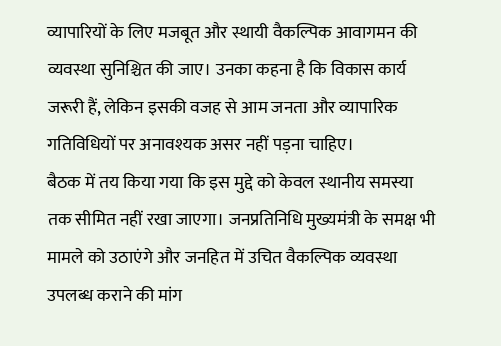व्यापारियों के लिए मजबूत और स्थायी वैकल्पिक आवागमन की व्यवस्था सुनिश्चित की जाए। उनका कहना है कि विकास कार्य जरूरी हैं, लेकिन इसकी वजह से आम जनता और व्यापारिक गतिविधियों पर अनावश्यक असर नहीं पड़ना चाहिए।
बैठक में तय किया गया कि इस मुद्दे को केवल स्थानीय समस्या तक सीमित नहीं रखा जाएगा। जनप्रतिनिधि मुख्यमंत्री के समक्ष भी मामले को उठाएंगे और जनहित में उचित वैकल्पिक व्यवस्था उपलब्ध कराने की मांग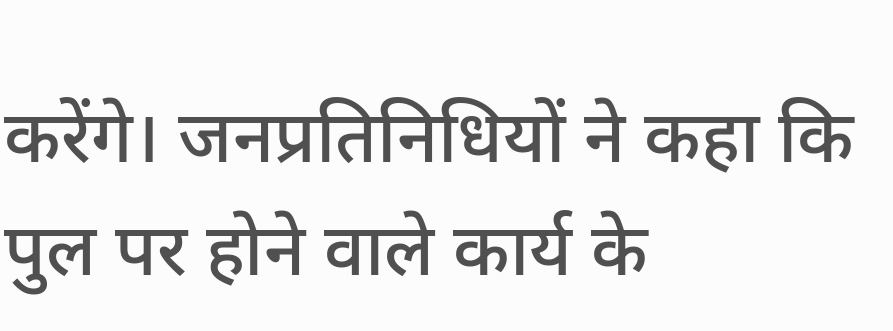करेंगे। जनप्रतिनिधियों ने कहा कि पुल पर होने वाले कार्य के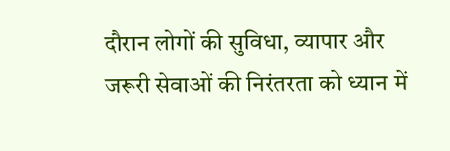दौरान लोगों की सुविधा, व्यापार और जरूरी सेवाओं की निरंतरता को ध्यान में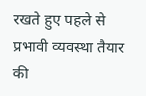रखते हुए पहले से प्रभावी व्यवस्था तैयार की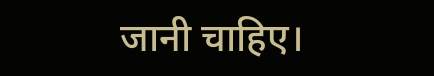जानी चाहिए।